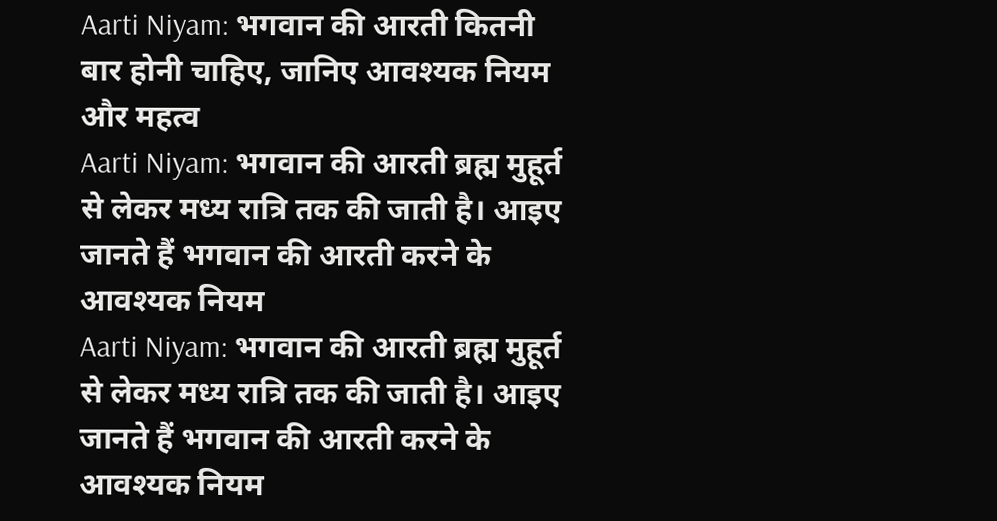Aarti Niyam: भगवान की आरती कितनी बार होनी चाहिए, जानिए आवश्यक नियम और महत्व
Aarti Niyam: भगवान की आरती ब्रह्म मुहूर्त से लेकर मध्य रात्रि तक की जाती है। आइए जानते हैं भगवान की आरती करने के आवश्यक नियम
Aarti Niyam: भगवान की आरती ब्रह्म मुहूर्त से लेकर मध्य रात्रि तक की जाती है। आइए जानते हैं भगवान की आरती करने के आवश्यक नियम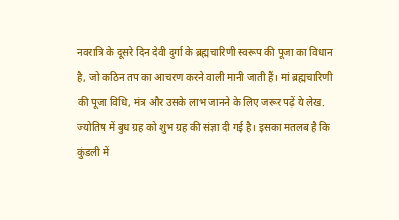नवरात्रि के दूसरे दिन देवी दुर्गा के ब्रह्मचारिणी स्वरूप की पूजा का विधान है, जो कठिन तप का आचरण करने वाली मानी जाती हैं। मां ब्रह्मचारिणी की पूजा विधि, मंत्र और उसके लाभ जानने के लिए जरूर पढ़ें ये लेख.
ज्योतिष में बुध ग्रह को शुभ ग्रह की संज्ञा दी गई है। इसका मतलब है कि कुंडली में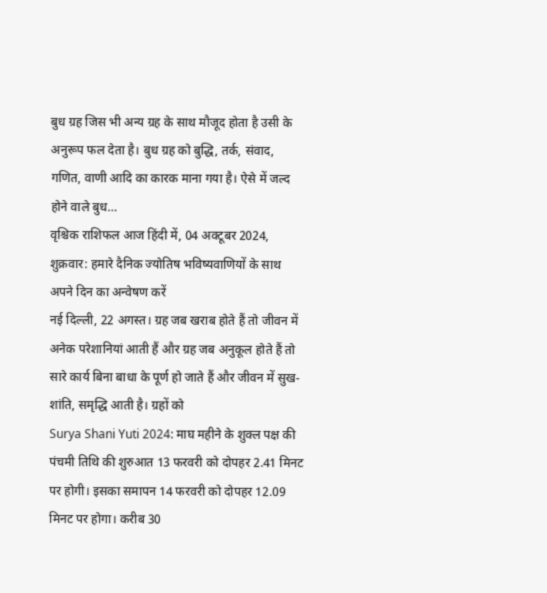बुध ग्रह जिस भी अन्य ग्रह के साथ मौजूद होता है उसी के अनुरूप फल देता है। बुध ग्रह को बुद्धि, तर्क, संवाद, गणित, वाणी आदि का कारक माना गया है। ऐसे में जल्द होने वाले बुध…
वृश्चिक राशिफल आज हिंदी में, 04 अक्टूबर 2024, शुक्रवार: हमारे दैनिक ज्योतिष भविष्यवाणियों के साथ अपने दिन का अन्वेषण करें
नई दिल्ली, 22 अगस्त। ग्रह जब खराब होते हैं तो जीवन में अनेक परेशानियां आती हैं और ग्रह जब अनुकूल होते हैं तो सारे कार्य बिना बाधा के पूर्ण हो जाते हैं और जीवन में सुख-शांति, समृद्धि आती है। ग्रहों को
Surya Shani Yuti 2024: माघ महीने के शुक्ल पक्ष की पंचमी तिथि की शुरुआत 13 फरवरी को दोपहर 2.41 मिनट पर होगी। इसका समापन 14 फरवरी को दोपहर 12.09 मिनट पर होगा। करीब 30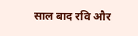साल बाद रवि और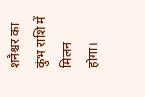शनैश्चर का कुंभ राशि में मिलन होगा।